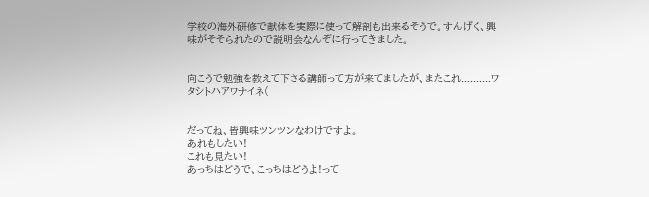学校の海外研修で献体を実際に使って解剖も出来るそうで。すんげく、興味がそそられたので説明会なんぞに行ってきました。


向こうで勉強を教えて下さる講師って方が来てましたが、またこれ..........ワタシトハアワナイネ(


だってね、皆興味ツンツンなわけですよ。
あれもしたい!
これも見たい!
あっちはどうで、こっちはどうよ!って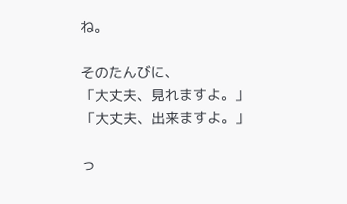ね。

そのたんびに、
「大丈夫、見れますよ。」
「大丈夫、出来ますよ。」

っ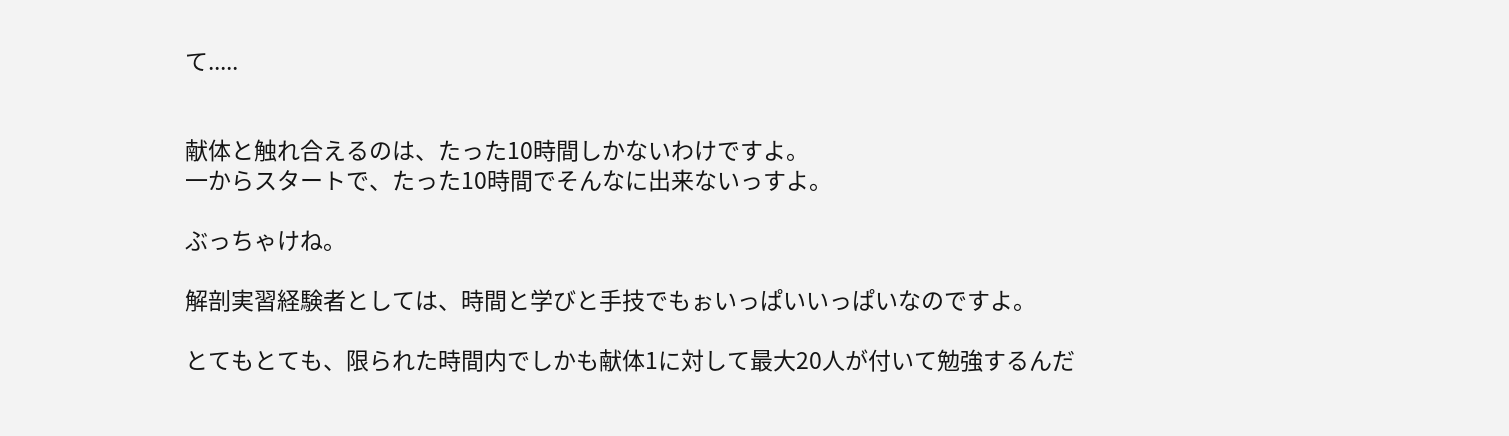て.....


献体と触れ合えるのは、たった10時間しかないわけですよ。
一からスタートで、たった10時間でそんなに出来ないっすよ。

ぶっちゃけね。

解剖実習経験者としては、時間と学びと手技でもぉいっぱいいっぱいなのですよ。

とてもとても、限られた時間内でしかも献体1に対して最大20人が付いて勉強するんだ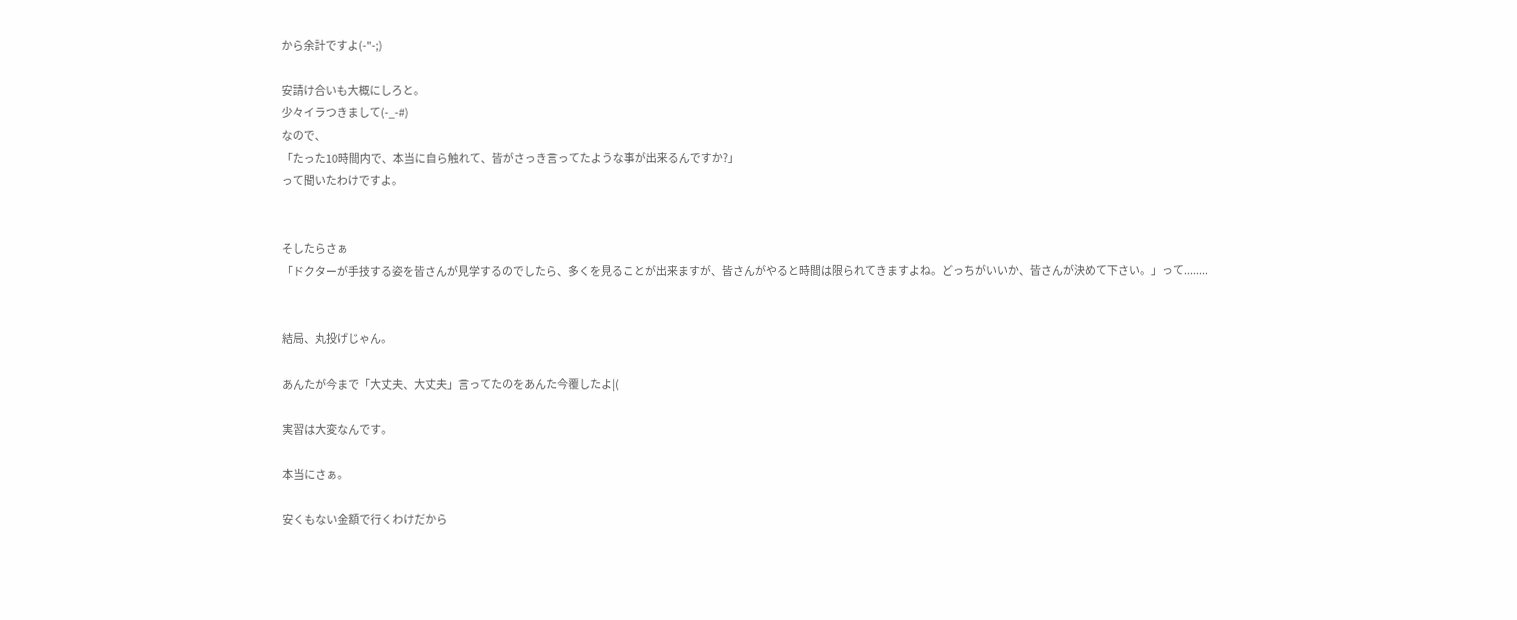から余計ですよ(-"-;)

安請け合いも大概にしろと。
少々イラつきまして(-_-#)
なので、
「たった10時間内で、本当に自ら触れて、皆がさっき言ってたような事が出来るんですか?」
って聞いたわけですよ。


そしたらさぁ
「ドクターが手技する姿を皆さんが見学するのでしたら、多くを見ることが出来ますが、皆さんがやると時間は限られてきますよね。どっちがいいか、皆さんが決めて下さい。」って........


結局、丸投げじゃん。

あんたが今まで「大丈夫、大丈夫」言ってたのをあんた今覆したよ|(

実習は大変なんです。

本当にさぁ。

安くもない金額で行くわけだから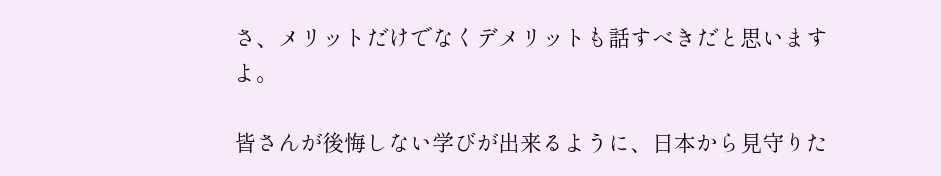さ、メリットだけでなくデメリットも話すべきだと思いますよ。

皆さんが後悔しない学びが出来るように、日本から見守りた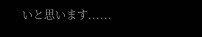いと思います......